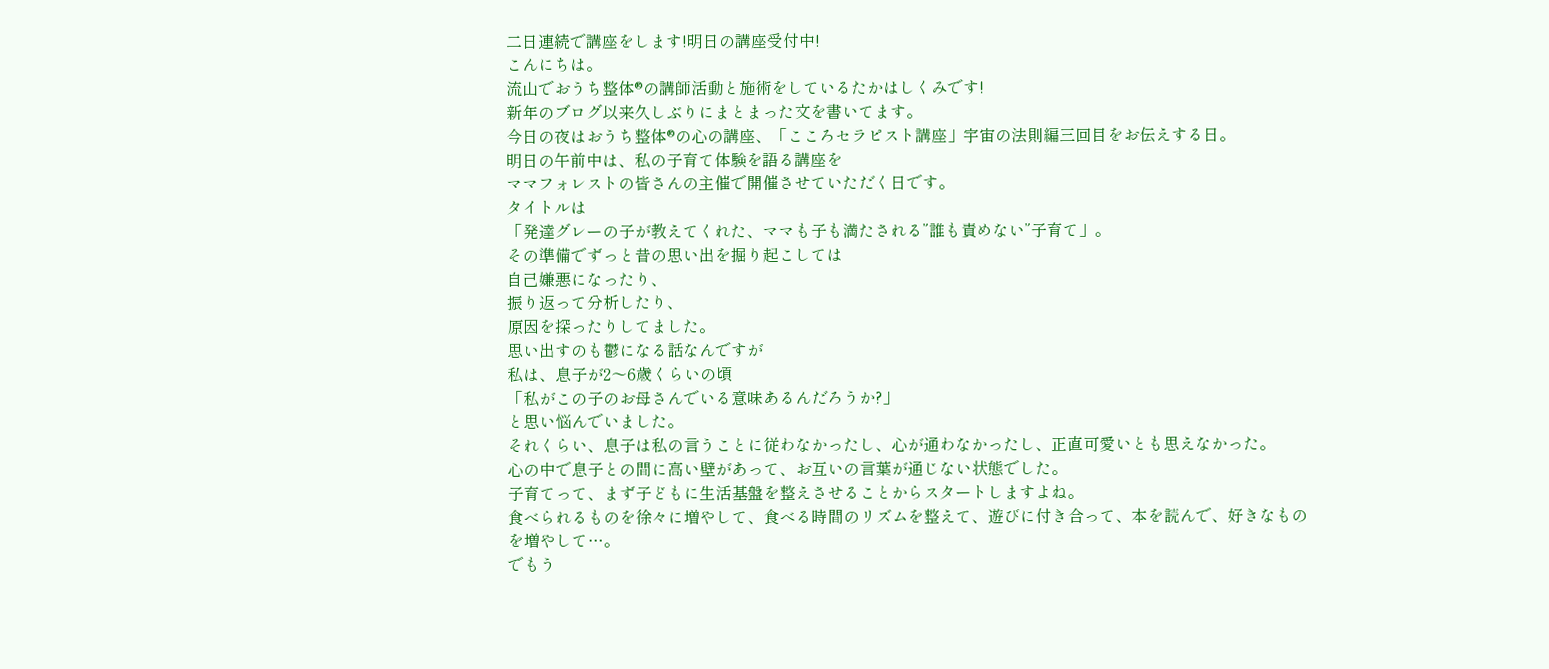二日連続で講座をします!明日の講座受付中!
こんにちは。
流山でおうち整体®の講師活動と施術をしているたかはしくみです!
新年のブログ以来久しぶりにまとまった文を書いてます。
今日の夜はおうち整体®の心の講座、「こころセラピスト講座」宇宙の法則編三回目をお伝えする日。
明日の午前中は、私の子育て体験を語る講座を
ママフォレストの皆さんの主催で開催させていただく日です。
タイトルは
「発達グレーの子が教えてくれた、ママも子も満たされる”誰も責めない”子育て」。
その準備でずっと昔の思い出を掘り起こしては
自己嫌悪になったり、
振り返って分析したり、
原因を探ったりしてました。
思い出すのも鬱になる話なんですが
私は、息子が2〜6歳くらいの頃
「私がこの子のお母さんでいる意味あるんだろうか?」
と思い悩んでいました。
それくらい、息子は私の言うことに従わなかったし、心が通わなかったし、正直可愛いとも思えなかった。
心の中で息子との間に高い壁があって、お互いの言葉が通じない状態でした。
子育てって、まず子どもに生活基盤を整えさせることからスタートしますよね。
食べられるものを徐々に増やして、食べる時間のリズムを整えて、遊びに付き合って、本を読んで、好きなものを増やして…。
でもう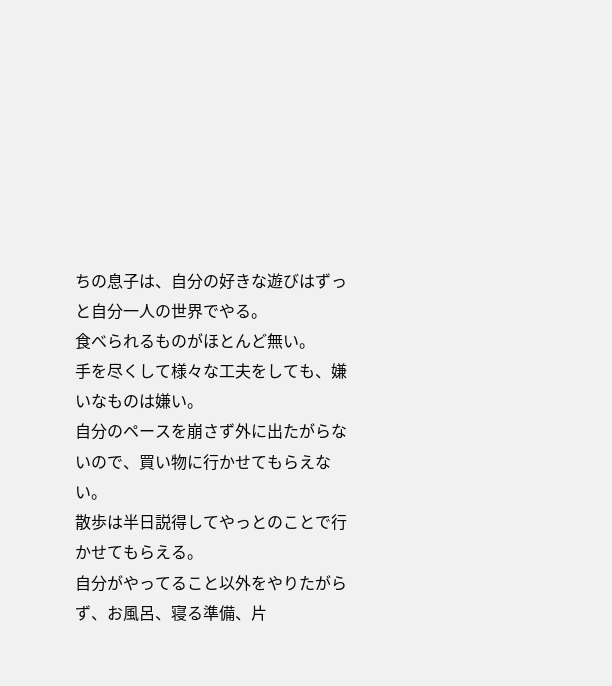ちの息子は、自分の好きな遊びはずっと自分一人の世界でやる。
食べられるものがほとんど無い。
手を尽くして様々な工夫をしても、嫌いなものは嫌い。
自分のペースを崩さず外に出たがらないので、買い物に行かせてもらえない。
散歩は半日説得してやっとのことで行かせてもらえる。
自分がやってること以外をやりたがらず、お風呂、寝る準備、片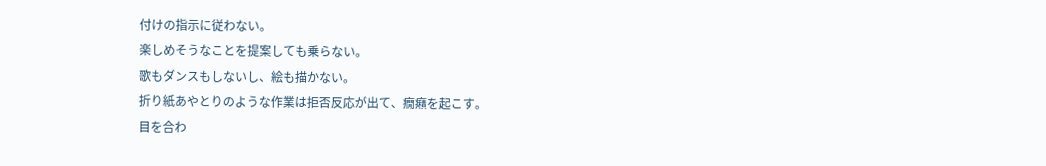付けの指示に従わない。
楽しめそうなことを提案しても乗らない。
歌もダンスもしないし、絵も描かない。
折り紙あやとりのような作業は拒否反応が出て、癇癪を起こす。
目を合わ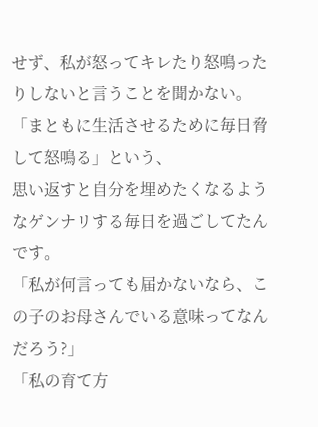せず、私が怒ってキレたり怒鳴ったりしないと言うことを聞かない。
「まともに生活させるために毎日脅して怒鳴る」という、
思い返すと自分を埋めたくなるようなゲンナリする毎日を過ごしてたんです。
「私が何言っても届かないなら、この子のお母さんでいる意味ってなんだろう?」
「私の育て方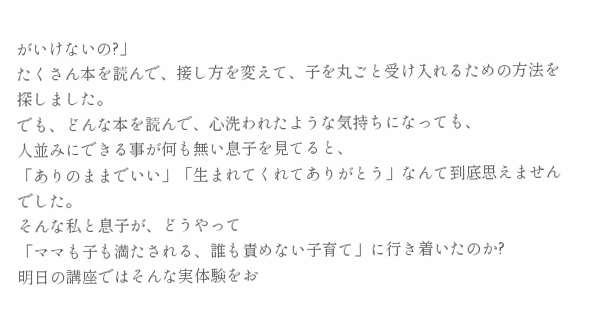がいけないの?」
たくさん本を読んで、接し方を変えて、子を丸ごと受け入れるための方法を探しました。
でも、どんな本を読んで、心洗われたような気持ちになっても、
人並みにできる事が何も無い息子を見てると、
「ありのままでいい」「生まれてくれてありがとう」なんて到底思えませんでした。
そんな私と息子が、どうやって
「ママも子も満たされる、誰も責めない子育て」に行き着いたのか?
明日の講座ではそんな実体験をお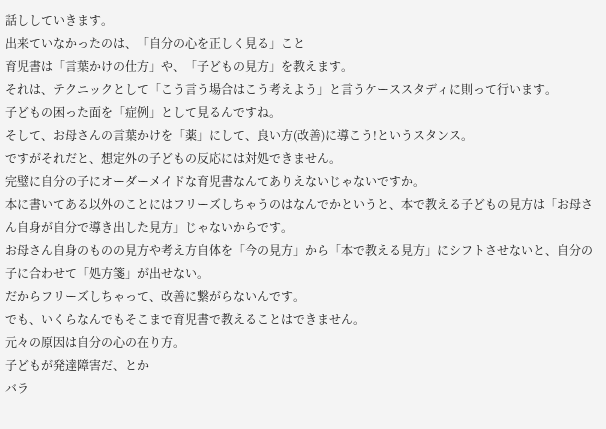話ししていきます。
出来ていなかったのは、「自分の心を正しく見る」こと
育児書は「言葉かけの仕方」や、「子どもの見方」を教えます。
それは、テクニックとして「こう言う場合はこう考えよう」と言うケーススタディに則って行います。
子どもの困った面を「症例」として見るんですね。
そして、お母さんの言葉かけを「薬」にして、良い方(改善)に導こう!というスタンス。
ですがそれだと、想定外の子どもの反応には対処できません。
完璧に自分の子にオーダーメイドな育児書なんてありえないじゃないですか。
本に書いてある以外のことにはフリーズしちゃうのはなんでかというと、本で教える子どもの見方は「お母さん自身が自分で導き出した見方」じゃないからです。
お母さん自身のものの見方や考え方自体を「今の見方」から「本で教える見方」にシフトさせないと、自分の子に合わせて「処方箋」が出せない。
だからフリーズしちゃって、改善に繋がらないんです。
でも、いくらなんでもそこまで育児書で教えることはできません。
元々の原因は自分の心の在り方。
子どもが発達障害だ、とか
バラ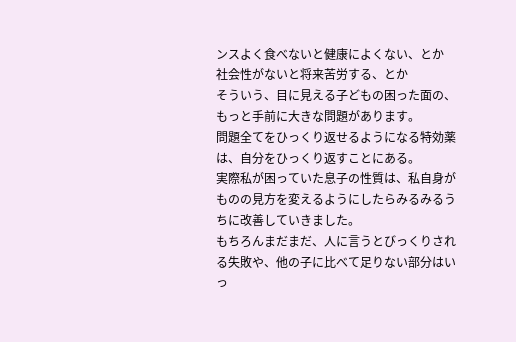ンスよく食べないと健康によくない、とか
社会性がないと将来苦労する、とか
そういう、目に見える子どもの困った面の、
もっと手前に大きな問題があります。
問題全てをひっくり返せるようになる特効薬は、自分をひっくり返すことにある。
実際私が困っていた息子の性質は、私自身がものの見方を変えるようにしたらみるみるうちに改善していきました。
もちろんまだまだ、人に言うとびっくりされる失敗や、他の子に比べて足りない部分はいっ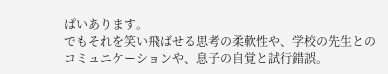ぱいあります。
でもそれを笑い飛ばせる思考の柔軟性や、学校の先生とのコミュニケーションや、息子の自覚と試行錯誤。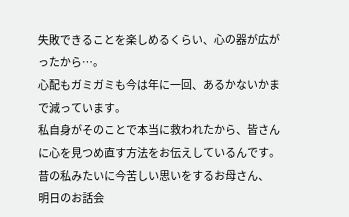失敗できることを楽しめるくらい、心の器が広がったから…。
心配もガミガミも今は年に一回、あるかないかまで減っています。
私自身がそのことで本当に救われたから、皆さんに心を見つめ直す方法をお伝えしているんです。
昔の私みたいに今苦しい思いをするお母さん、
明日のお話会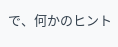で、何かのヒント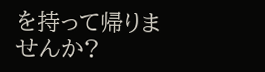を持って帰りませんか?